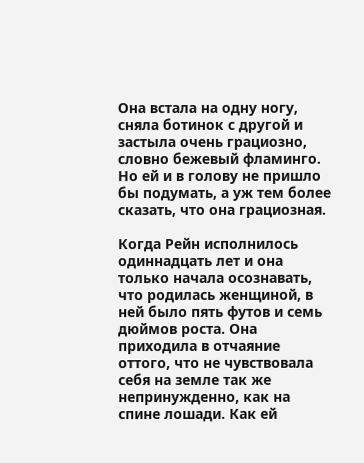Она встала на одну ногу, сняла ботинок с другой и застыла очень грациозно, словно бежевый фламинго. Но ей и в голову не пришло бы подумать, а уж тем более сказать, что она грациозная.

Когда Рейн исполнилось одиннадцать лет и она только начала осознавать, что родилась женщиной, в ней было пять футов и семь дюймов роста. Она приходила в отчаяние оттого, что не чувствовала себя на земле так же непринужденно, как на спине лошади. Как ей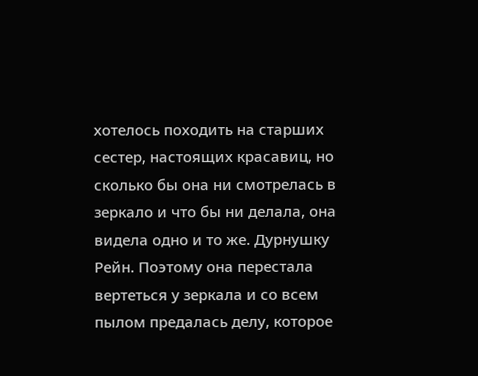хотелось походить на старших сестер, настоящих красавиц, но сколько бы она ни смотрелась в зеркало и что бы ни делала, она видела одно и то же. Дурнушку Рейн. Поэтому она перестала вертеться у зеркала и со всем пылом предалась делу, которое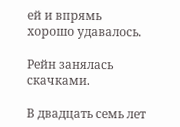ей и впрямь хорошо удавалось.

Рейн занялась скачками.

В двадцать семь лет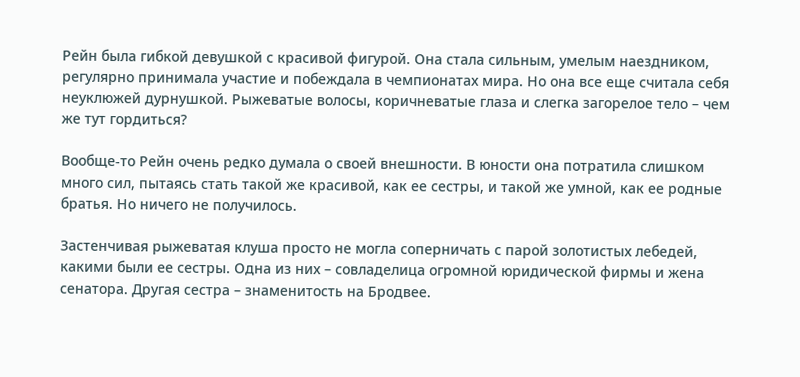Рейн была гибкой девушкой с красивой фигурой. Она стала сильным, умелым наездником, регулярно принимала участие и побеждала в чемпионатах мира. Но она все еще считала себя неуклюжей дурнушкой. Рыжеватые волосы, коричневатые глаза и слегка загорелое тело – чем же тут гордиться?

Вообще-то Рейн очень редко думала о своей внешности. В юности она потратила слишком много сил, пытаясь стать такой же красивой, как ее сестры, и такой же умной, как ее родные братья. Но ничего не получилось.

Застенчивая рыжеватая клуша просто не могла соперничать с парой золотистых лебедей, какими были ее сестры. Одна из них – совладелица огромной юридической фирмы и жена сенатора. Другая сестра – знаменитость на Бродвее.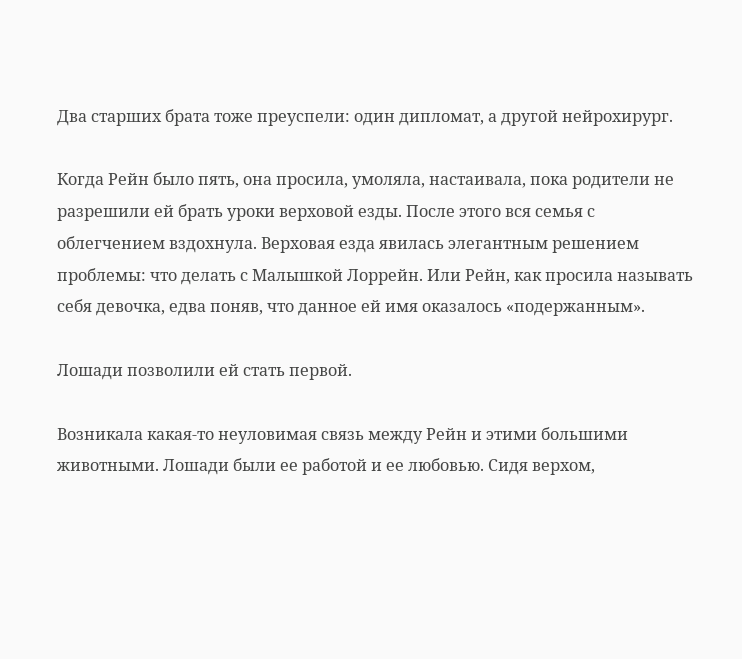Два старших брата тоже преуспели: один дипломат, а другой нейрохирург.

Когда Рейн было пять, она просила, умоляла, настаивала, пока родители не разрешили ей брать уроки верховой езды. После этого вся семья с облегчением вздохнула. Верховая езда явилась элегантным решением проблемы: что делать с Малышкой Лоррейн. Или Рейн, как просила называть себя девочка, едва поняв, что данное ей имя оказалось «подержанным».

Лошади позволили ей стать первой.

Возникала какая-то неуловимая связь между Рейн и этими большими животными. Лошади были ее работой и ее любовью. Сидя верхом,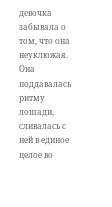девочка забывала о том, что она неуклюжая. Она поддавалась ритму лошади, сливалась с ней в единое целое во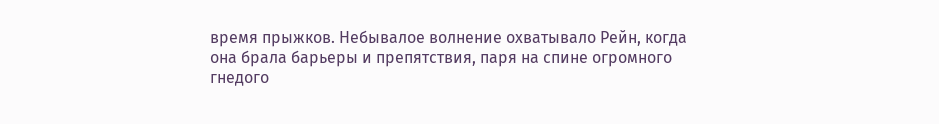время прыжков. Небывалое волнение охватывало Рейн, когда она брала барьеры и препятствия, паря на спине огромного гнедого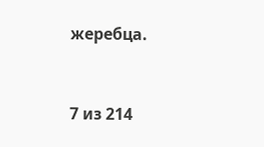жеребца.



7 из 214